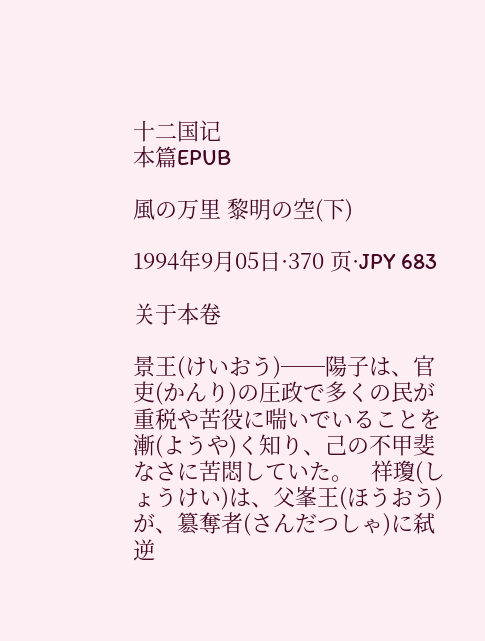十二国记
本篇EPUB

風の万里 黎明の空(下)

1994年9月05日·370 页·JPY 683

关于本卷

景王(けいおう)──陽子は、官吏(かんり)の圧政で多くの民が重税や苦役に喘いでいることを漸(ようや)く知り、己の不甲斐なさに苦悶していた。   祥瓊(しょうけい)は、父峯王(ほうおう)が、簒奪者(さんだつしゃ)に弑逆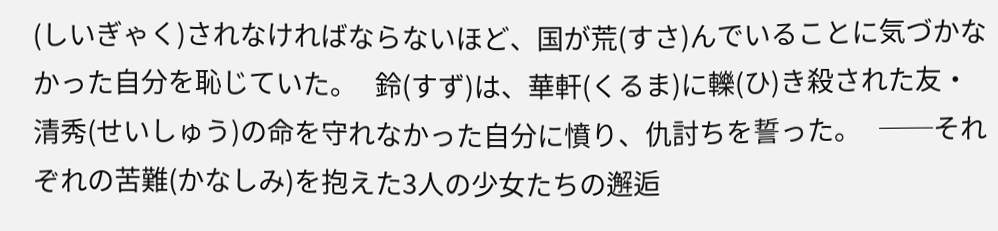(しいぎゃく)されなければならないほど、国が荒(すさ)んでいることに気づかなかった自分を恥じていた。   鈴(すず)は、華軒(くるま)に轢(ひ)き殺された友・清秀(せいしゅう)の命を守れなかった自分に憤り、仇討ちを誓った。   ──それぞれの苦難(かなしみ)を抱えた3人の少女たちの邂逅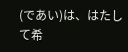(であい)は、はたして希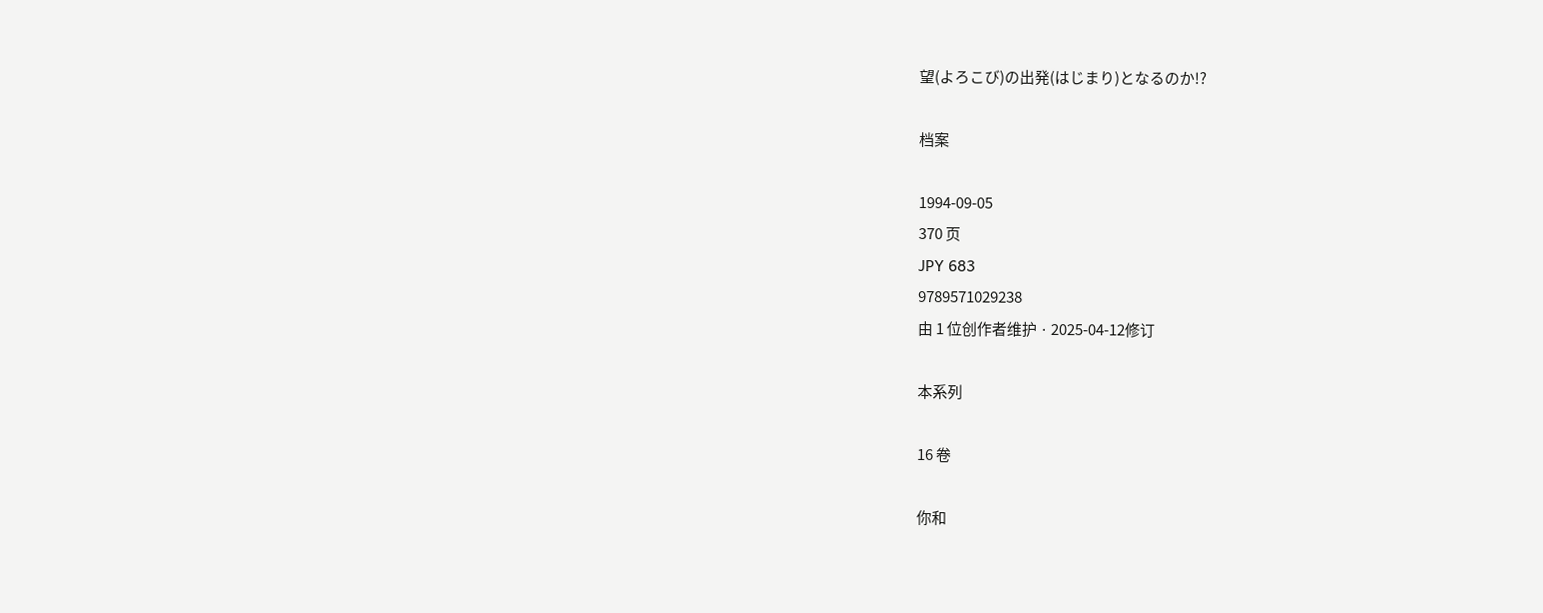望(よろこび)の出発(はじまり)となるのか!?

档案

1994-09-05
370 页
JPY 683
9789571029238
由 1 位创作者维护 · 2025-04-12修订

本系列

16 卷

你和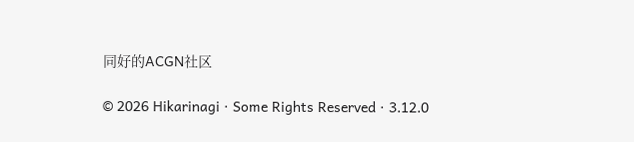同好的ACGN社区

© 2026 Hikarinagi · Some Rights Reserved · 3.12.0